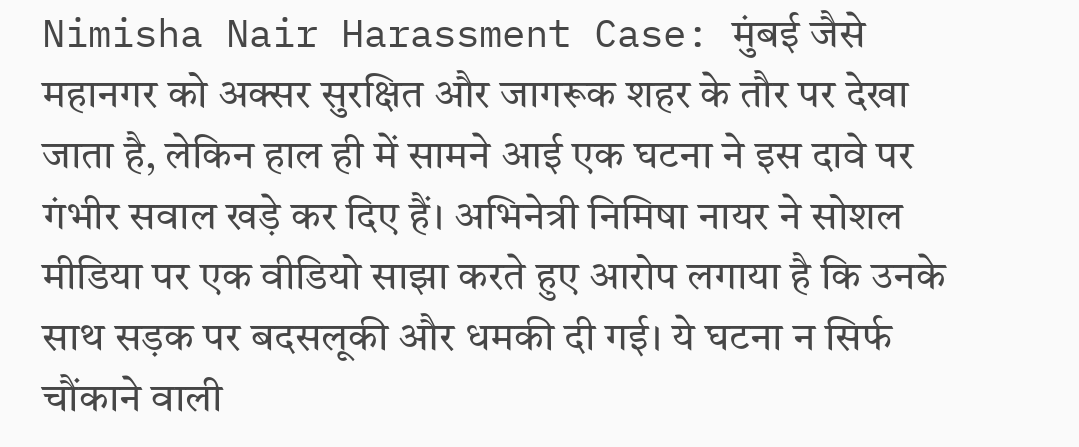Nimisha Nair Harassment Case: मुंबई जैसे महानगर को अक्सर सुरक्षित और जागरूक शहर के तौर पर देखा जाता है, लेकिन हाल ही में सामने आई एक घटना ने इस दावे पर गंभीर सवाल खड़े कर दिए हैं। अभिनेत्री निमिषा नायर ने सोशल मीडिया पर एक वीडियो साझा करते हुए आरोप लगाया है कि उनके साथ सड़क पर बदसलूकी और धमकी दी गई। ये घटना न सिर्फ चौंकाने वाली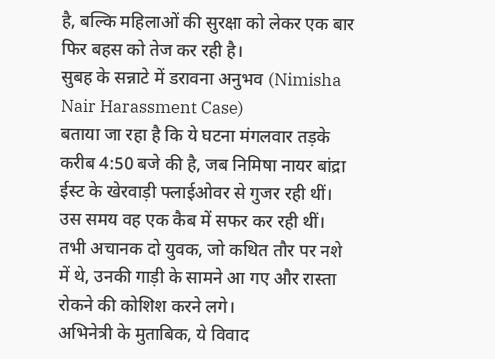है, बल्कि महिलाओं की सुरक्षा को लेकर एक बार फिर बहस को तेज कर रही है।
सुबह के सन्नाटे में डरावना अनुभव (Nimisha Nair Harassment Case)
बताया जा रहा है कि ये घटना मंगलवार तड़के करीब 4:50 बजे की है, जब निमिषा नायर बांद्रा ईस्ट के खेरवाड़ी फ्लाईओवर से गुजर रही थीं। उस समय वह एक कैब में सफर कर रही थीं। तभी अचानक दो युवक, जो कथित तौर पर नशे में थे, उनकी गाड़ी के सामने आ गए और रास्ता रोकने की कोशिश करने लगे।
अभिनेत्री के मुताबिक, ये विवाद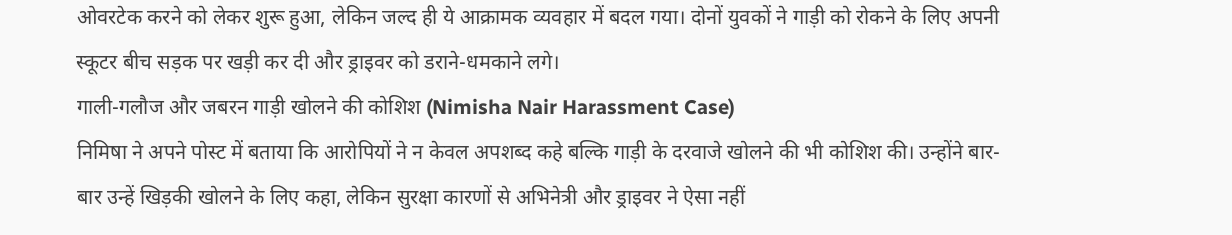ओवरटेक करने को लेकर शुरू हुआ, लेकिन जल्द ही ये आक्रामक व्यवहार में बदल गया। दोनों युवकों ने गाड़ी को रोकने के लिए अपनी स्कूटर बीच सड़क पर खड़ी कर दी और ड्राइवर को डराने-धमकाने लगे।
गाली-गलौज और जबरन गाड़ी खोलने की कोशिश (Nimisha Nair Harassment Case)
निमिषा ने अपने पोस्ट में बताया कि आरोपियों ने न केवल अपशब्द कहे बल्कि गाड़ी के दरवाजे खोलने की भी कोशिश की। उन्होंने बार-बार उन्हें खिड़की खोलने के लिए कहा, लेकिन सुरक्षा कारणों से अभिनेत्री और ड्राइवर ने ऐसा नहीं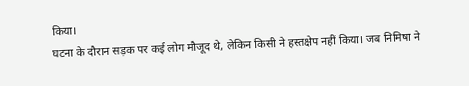किया।
घटना के दौरान सड़क पर कई लोग मौजूद थे, लेकिन किसी ने हस्तक्षेप नहीं किया। जब निमिषा ने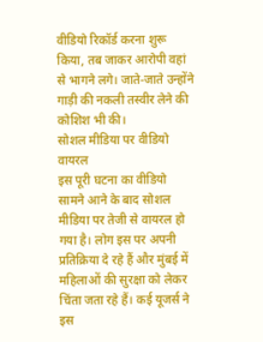वीडियो रिकॉर्ड करना शुरू किया, तब जाकर आरोपी वहां से भागने लगे। जाते-जाते उन्होंने गाड़ी की नकली तस्वीर लेने की कोशिश भी की।
सोशल मीडिया पर वीडियो वायरल
इस पूरी घटना का वीडियो सामने आने के बाद सोशल मीडिया पर तेजी से वायरल हो गया है। लोग इस पर अपनी प्रतिक्रिया दे रहे हैं और मुंबई में महिलाओं की सुरक्षा को लेकर चिंता जता रहे हैं। कई यूजर्स ने इस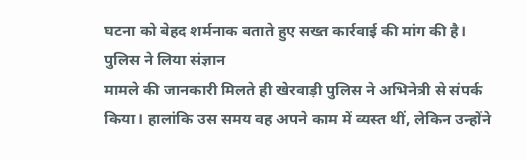घटना को बेहद शर्मनाक बताते हुए सख्त कार्रवाई की मांग की है।
पुलिस ने लिया संज्ञान
मामले की जानकारी मिलते ही खेरवाड़ी पुलिस ने अभिनेत्री से संपर्क किया। हालांकि उस समय वह अपने काम में व्यस्त थीं, लेकिन उन्होंने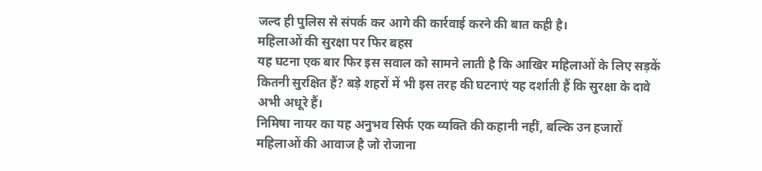जल्द ही पुलिस से संपर्क कर आगे की कार्रवाई करने की बात कही है।
महिलाओं की सुरक्षा पर फिर बहस
यह घटना एक बार फिर इस सवाल को सामने लाती है कि आखिर महिलाओं के लिए सड़कें कितनी सुरक्षित हैं? बड़े शहरों में भी इस तरह की घटनाएं यह दर्शाती हैं कि सुरक्षा के दावे अभी अधूरे हैं।
निमिषा नायर का यह अनुभव सिर्फ एक व्यक्ति की कहानी नहीं, बल्कि उन हजारों महिलाओं की आवाज है जो रोजाना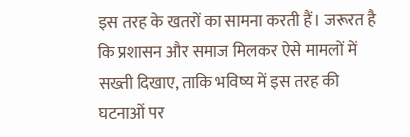इस तरह के खतरों का सामना करती हैं। जरूरत है कि प्रशासन और समाज मिलकर ऐसे मामलों में सख्ती दिखाए, ताकि भविष्य में इस तरह की घटनाओं पर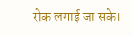रोक लगाई जा सके।